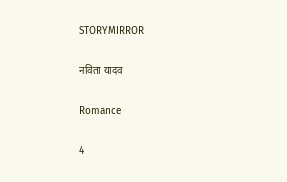STORYMIRROR

नविता यादव

Romance

4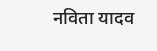नविता यादव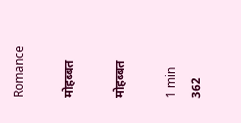Romance

मोहब्बत

मोहब्बत

1 min
362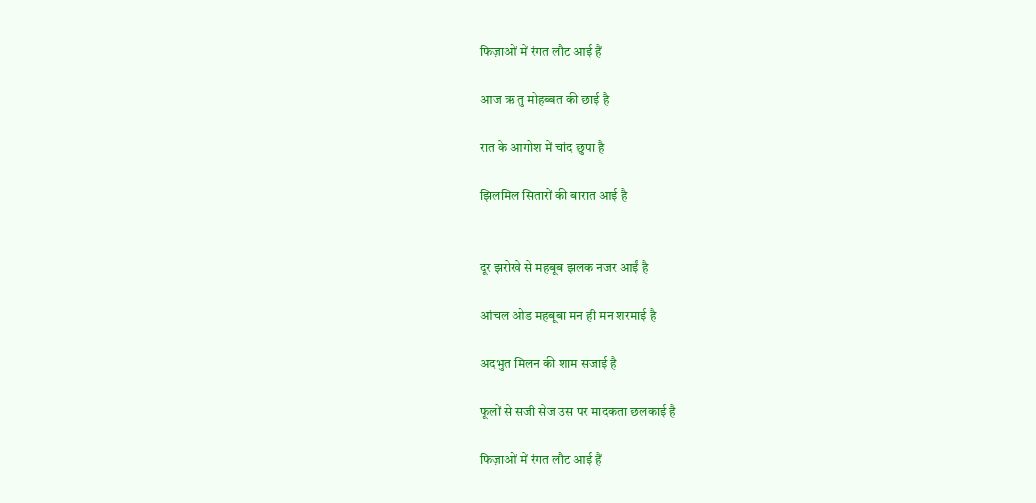फिज़ाओं में रंगत लौट आई हैं

आज ऋ तु मोहब्बत की छाई है

रात के आगोश में चांद छुपा है

झिलमिल सितारों की बारात आई है


दूर झरोखे से महबूब झलक नजर आईं है

आंचल ओड महबूबा मन ही मन शरमाई है

अदभुत मिलन की शाम सजाई है

फूलों से सजी सेज उस पर मादकता छलकाई है

फिज़ाओं में रंगत लौट आई हैं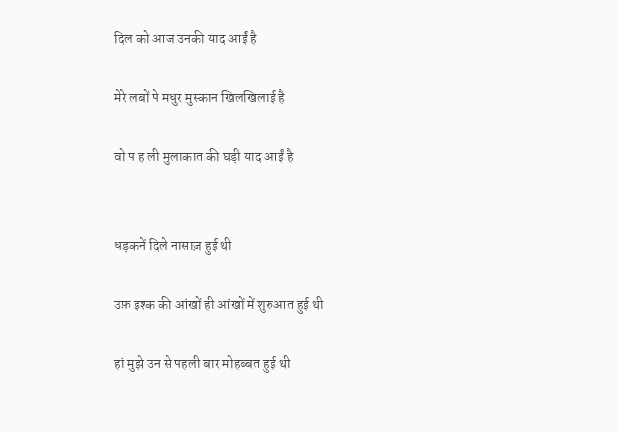दिल को आज उनकी याद आईं है

मेरे लबों पे मधुर मुस्कान खिलखिलाई है

वो प ह ली मुलाकात की घड़ी याद आईं है


धड़कनें दिले नासाज़ हुई थी

उफ़ इश्क की आंखों ही आंखों में शुरुआत हुई थी

हां मुझे उन से पहली बार मोहब्बत हुई थी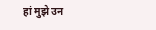हां मुझे उन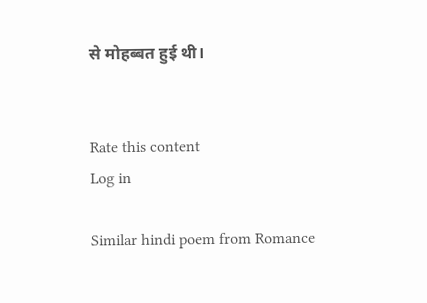से मोहब्बत हुई थी।


Rate this content
Log in

Similar hindi poem from Romance